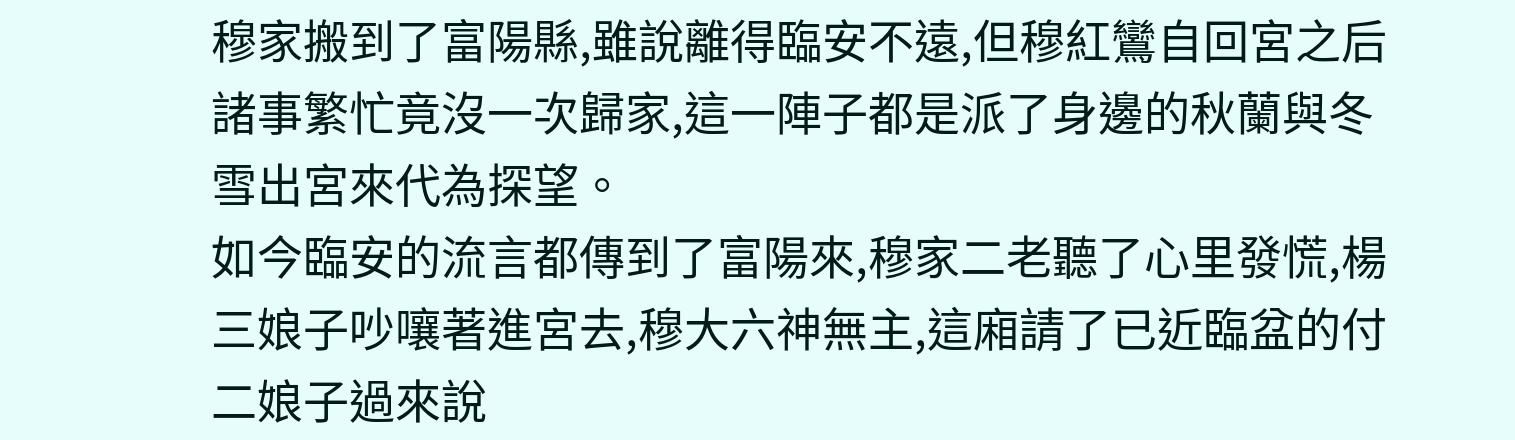穆家搬到了富陽縣,雖說離得臨安不遠,但穆紅鸞自回宮之后諸事繁忙竟沒一次歸家,這一陣子都是派了身邊的秋蘭與冬雪出宮來代為探望。
如今臨安的流言都傳到了富陽來,穆家二老聽了心里發慌,楊三娘子吵嚷著進宮去,穆大六神無主,這廂請了已近臨盆的付二娘子過來說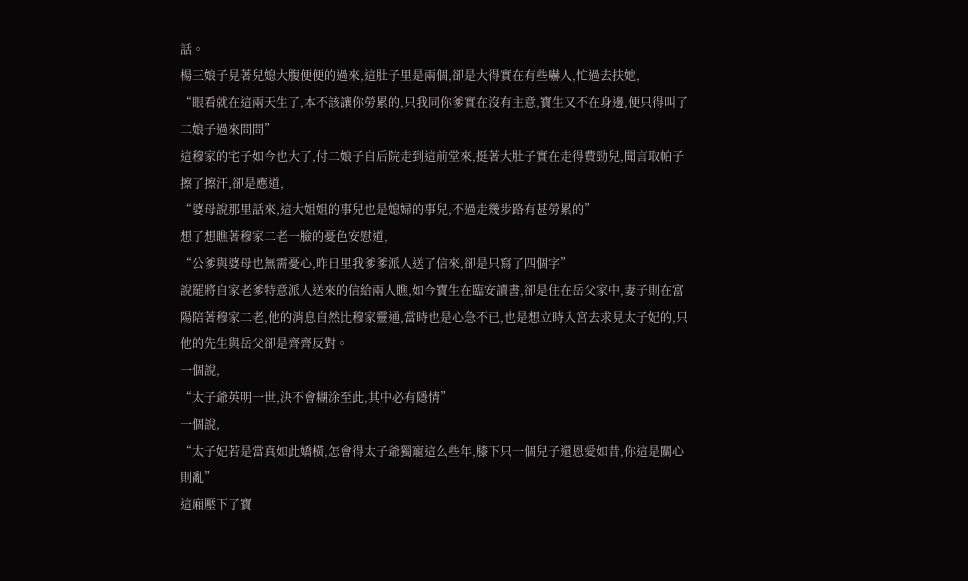話。
楊三娘子見著兒媳大腹便便的過來,這肚子里是兩個,卻是大得實在有些嚇人,忙過去扶她,
“眼看就在這兩天生了,本不該讓你勞累的,只我同你爹實在沒有主意,寶生又不在身邊,便只得叫了二娘子過來問問”
這穆家的宅子如今也大了,付二娘子自后院走到這前堂來,挺著大肚子實在走得費勁兒,聞言取帕子擦了擦汗,卻是應道,
“婆母說那里話來,這大姐姐的事兒也是媳婦的事兒,不過走幾步路有甚勞累的”
想了想瞧著穆家二老一臉的憂色安慰道,
“公爹與婆母也無需憂心,昨日里我爹爹派人送了信來,卻是只寫了四個字”
說罷將自家老爹特意派人送來的信給兩人瞧,如今寶生在臨安讀書,卻是住在岳父家中,妻子則在富陽陪著穆家二老,他的消息自然比穆家靈通,當時也是心急不已,也是想立時入宮去求見太子妃的,只他的先生與岳父卻是齊齊反對。
一個說,
“太子爺英明一世,決不會糊涂至此,其中必有隱情”
一個說,
“太子妃若是當真如此嬌橫,怎會得太子爺獨寵這么些年,膝下只一個兒子還恩愛如昔,你這是關心則亂”
這廂壓下了寶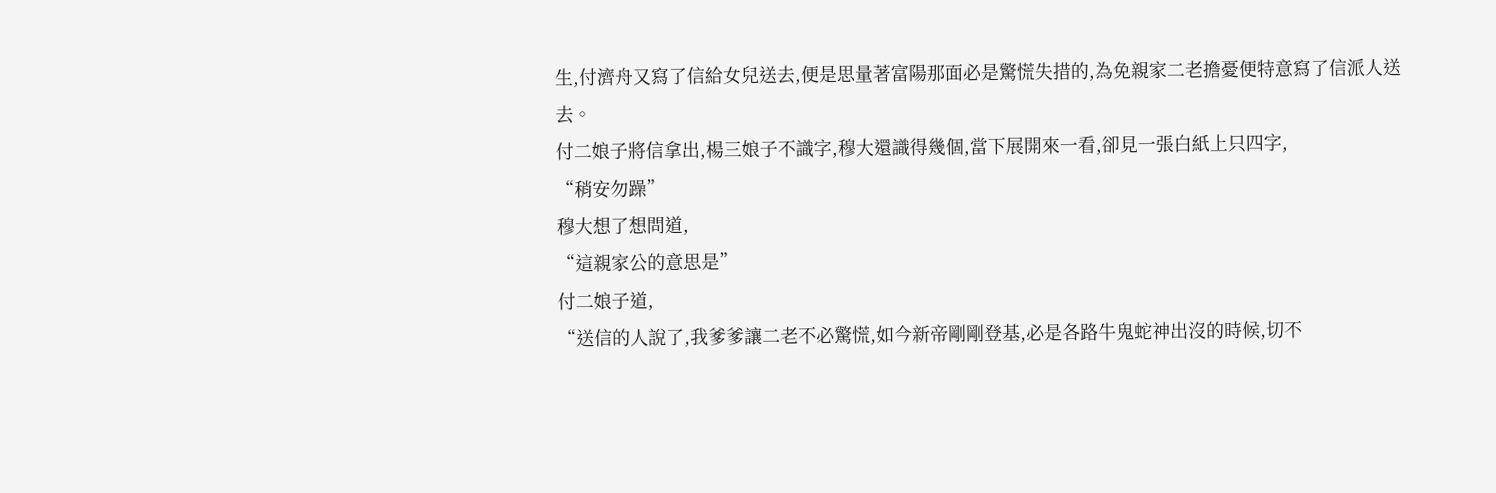生,付濟舟又寫了信給女兒送去,便是思量著富陽那面必是驚慌失措的,為免親家二老擔憂便特意寫了信派人送去。
付二娘子將信拿出,楊三娘子不識字,穆大還識得幾個,當下展開來一看,卻見一張白紙上只四字,
“稍安勿躁”
穆大想了想問道,
“這親家公的意思是”
付二娘子道,
“送信的人說了,我爹爹讓二老不必驚慌,如今新帝剛剛登基,必是各路牛鬼蛇神出沒的時候,切不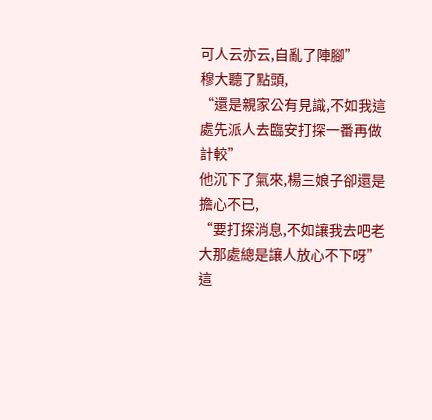可人云亦云,自亂了陣腳”
穆大聽了點頭,
“還是親家公有見識,不如我這處先派人去臨安打探一番再做計較”
他沉下了氣來,楊三娘子卻還是擔心不已,
“要打探消息,不如讓我去吧老大那處總是讓人放心不下呀”
這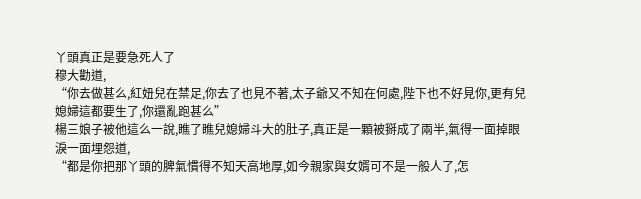丫頭真正是要急死人了
穆大勸道,
“你去做甚么,紅妞兒在禁足,你去了也見不著,太子爺又不知在何處,陛下也不好見你,更有兒媳婦這都要生了,你還亂跑甚么”
楊三娘子被他這么一說,瞧了瞧兒媳婦斗大的肚子,真正是一顆被掰成了兩半,氣得一面掉眼淚一面埋怨道,
“都是你把那丫頭的脾氣慣得不知天高地厚,如今親家與女婿可不是一般人了,怎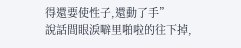得還要使性子,還動了手”
說話間眼淚噼里啪啦的往下掉,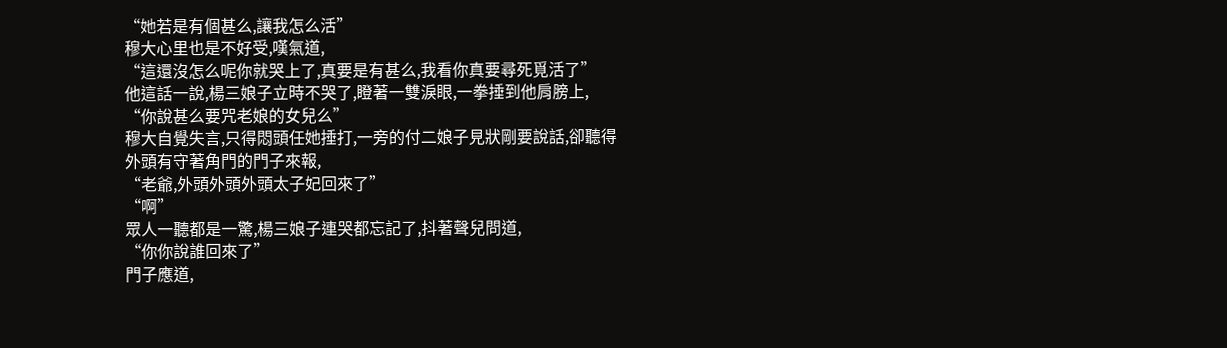“她若是有個甚么,讓我怎么活”
穆大心里也是不好受,嘆氣道,
“這還沒怎么呢你就哭上了,真要是有甚么,我看你真要尋死覓活了”
他這話一說,楊三娘子立時不哭了,瞪著一雙淚眼,一拳捶到他肩膀上,
“你說甚么要咒老娘的女兒么”
穆大自覺失言,只得悶頭任她捶打,一旁的付二娘子見狀剛要說話,卻聽得外頭有守著角門的門子來報,
“老爺,外頭外頭外頭太子妃回來了”
“啊”
眾人一聽都是一驚,楊三娘子連哭都忘記了,抖著聲兒問道,
“你你說誰回來了”
門子應道,